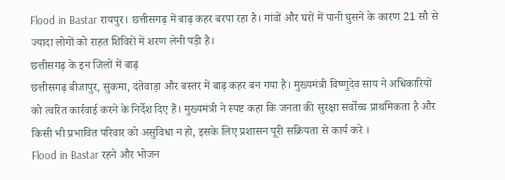Flood in Bastar रायपुर। छत्तीसगढ़ में बाढ़ कहर बरपा रहा है। गांवों और घरों में पानी घुसने के कारण 21 सौ से ज्यादा लोगों को राहत शिविरों में शरण लेनी पड़ी है।
छत्तीसगढ़ के इन जिलों में बाढ़
छत्तीसगढ़ बीजापुर, सुकमा, दंतेवाड़ा और बस्तर में बाढ़ कहर बन गया है। मुख्यमंत्री विष्णुदेव साय ने अधिकारियों को त्वरित कार्रवाई करने के निर्देश दिए हैं। मुख्यमंत्री ने स्पष्ट कहा कि जनता की सुरक्षा सर्वोच्च प्राथमिकता है और किसी भी प्रभावित परिवार को असुविधा न हो, इसके लिए प्रशासन पूरी सक्रियता से कार्य करे ।
Flood in Bastar रहने और भोजन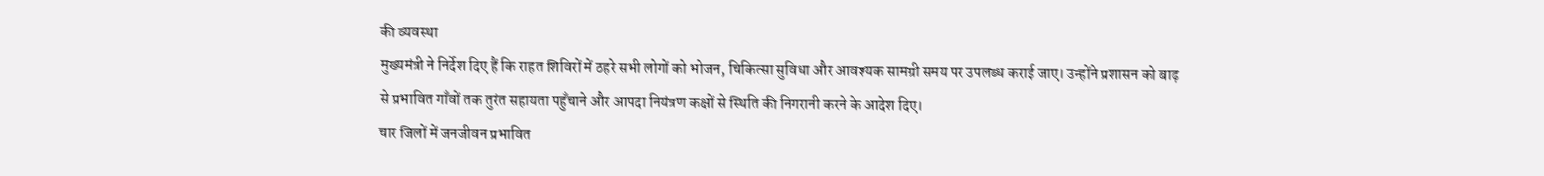की व्यवस्था
मुख्यमंत्री ने निर्देश दिए हैं कि राहत शिविरों में ठहरे सभी लोगों को भोजन, चिकित्सा सुविधा और आवश्यक सामग्री समय पर उपलब्ध कराई जाए। उन्होंने प्रशासन को बाढ़ से प्रभावित गाँवों तक तुरंत सहायता पहुँचाने और आपदा नियंत्रण कक्षों से स्थिति की निगरानी करने के आदेश दिए।
चार जिलों में जनजीवन प्रभावित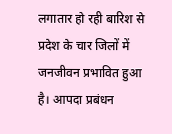लगातार हो रही बारिश से प्रदेश के चार जिलों में जनजीवन प्रभावित हुआ है। आपदा प्रबंधन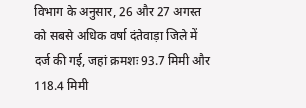विभाग के अनुसार, 26 और 27 अगस्त को सबसे अधिक वर्षा दंतेवाड़ा जिले में दर्ज की गई, जहां क्रमशः 93.7 मिमी और 118.4 मिमी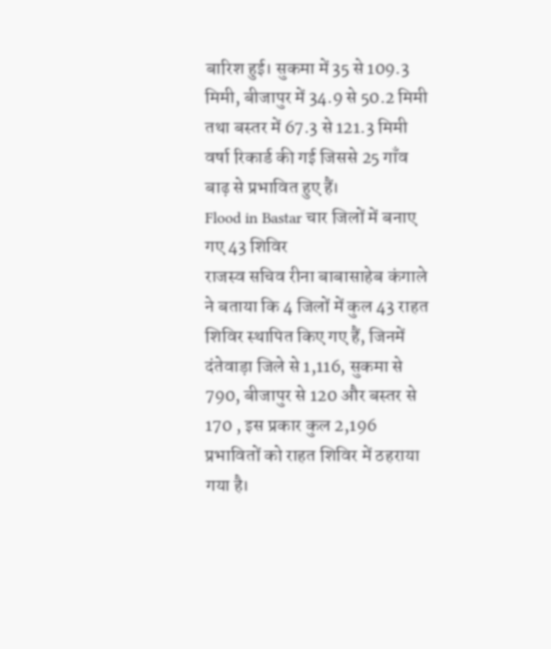बारिश हुई। सुकमा में 35 से 109.3 मिमी, बीजापुर में 34.9 से 50.2 मिमी तथा बस्तर में 67.3 से 121.3 मिमी वर्षा रिकार्ड की गई जिससे 25 गाँव बाढ़ से प्रभावित हुए हैं।
Flood in Bastar चार जिलों में बनाए गए 43 शिविर
राजस्व सचिव रीना बाबासाहेब कंगाले ने बताया कि 4 जिलों में कुल 43 राहत शिविर स्थापित किए गए हैं, जिनमें दंतेवाड़ा जिले से 1,116, सुकमा से 790, बीजापुर से 120 और बस्तर से 170 , इस प्रकार कुल 2,196 प्रभावितों को राहत शिविर में ठहराया गया है।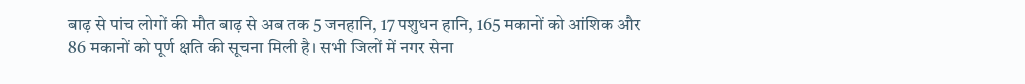बाढ़ से पांच लोगों की मौत बाढ़ से अब तक 5 जनहानि, 17 पशुधन हानि, 165 मकानों को आंशिक और 86 मकानों को पूर्ण क्षति की सूचना मिली है। सभी जिलों में नगर सेना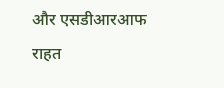और एसडीआरआफ राहत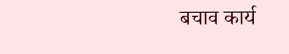बचाव कार्य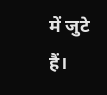में जुटे हैं।